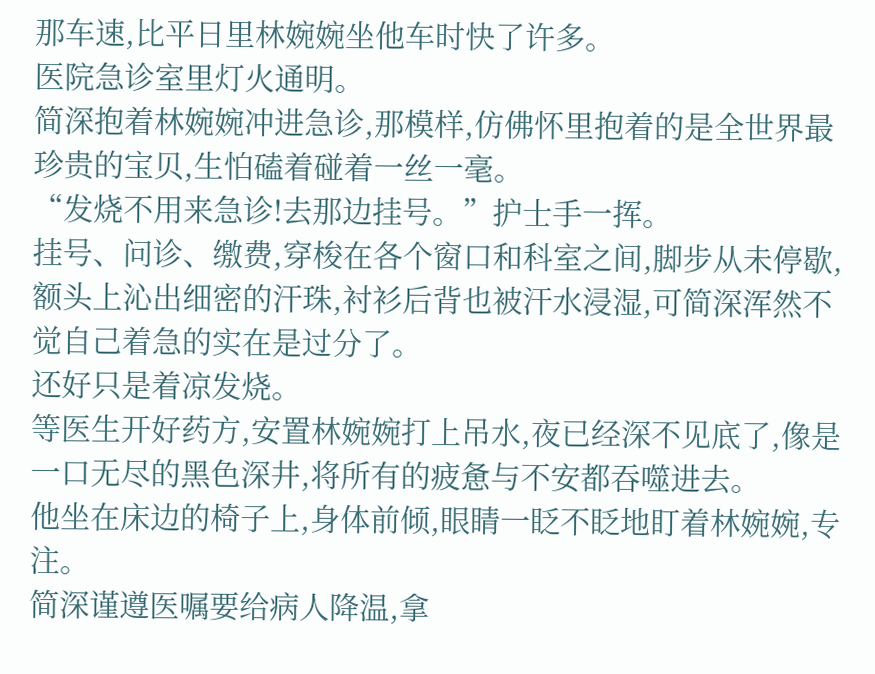那车速,比平日里林婉婉坐他车时快了许多。
医院急诊室里灯火通明。
简深抱着林婉婉冲进急诊,那模样,仿佛怀里抱着的是全世界最珍贵的宝贝,生怕磕着碰着一丝一毫。
“发烧不用来急诊!去那边挂号。”护士手一挥。
挂号、问诊、缴费,穿梭在各个窗口和科室之间,脚步从未停歇,额头上沁出细密的汗珠,衬衫后背也被汗水浸湿,可简深浑然不觉自己着急的实在是过分了。
还好只是着凉发烧。
等医生开好药方,安置林婉婉打上吊水,夜已经深不见底了,像是一口无尽的黑色深井,将所有的疲惫与不安都吞噬进去。
他坐在床边的椅子上,身体前倾,眼睛一眨不眨地盯着林婉婉,专注。
简深谨遵医嘱要给病人降温,拿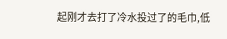起刚才去打了冷水投过了的毛巾,低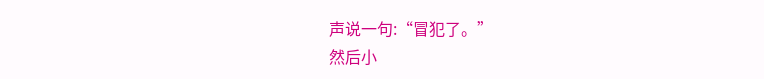声说一句:“冒犯了。”
然后小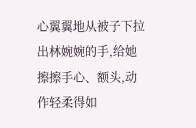心翼翼地从被子下拉出林婉婉的手,给她擦擦手心、额头,动作轻柔得如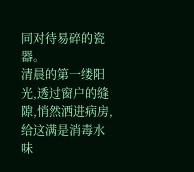同对待易碎的瓷器。
清晨的第一缕阳光,透过窗户的缝隙,悄然洒进病房,给这满是消毒水味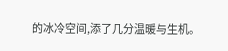的冰冷空间,添了几分温暖与生机。